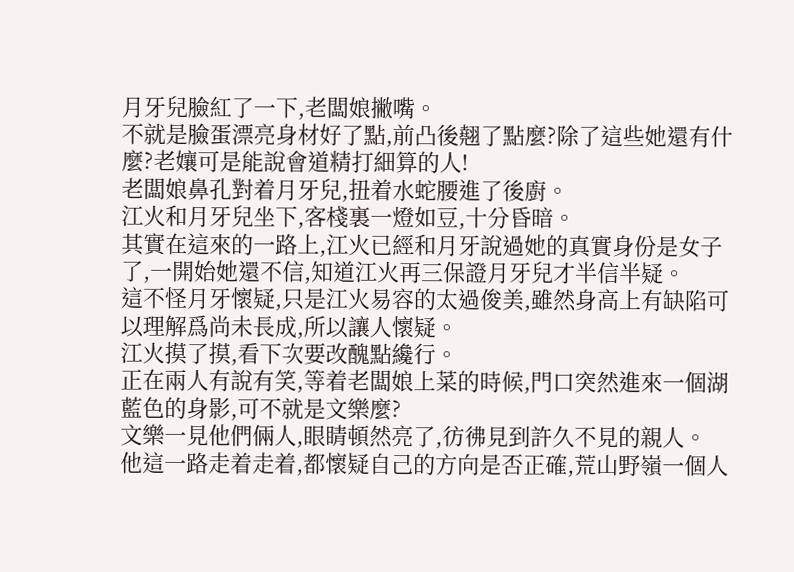月牙兒臉紅了一下,老闆娘撇嘴。
不就是臉蛋漂亮身材好了點,前凸後翹了點麼?除了這些她還有什麼?老孃可是能說會道精打細算的人!
老闆娘鼻孔對着月牙兒,扭着水蛇腰進了後廚。
江火和月牙兒坐下,客棧裏一燈如豆,十分昏暗。
其實在這來的一路上,江火已經和月牙說過她的真實身份是女子了,一開始她還不信,知道江火再三保證月牙兒才半信半疑。
這不怪月牙懷疑,只是江火易容的太過俊美,雖然身高上有缺陷可以理解爲尚未長成,所以讓人懷疑。
江火摸了摸,看下次要改醜點纔行。
正在兩人有說有笑,等着老闆娘上菜的時候,門口突然進來一個湖藍色的身影,可不就是文樂麼?
文樂一見他們倆人,眼睛頓然亮了,彷彿見到許久不見的親人。
他這一路走着走着,都懷疑自己的方向是否正確,荒山野嶺一個人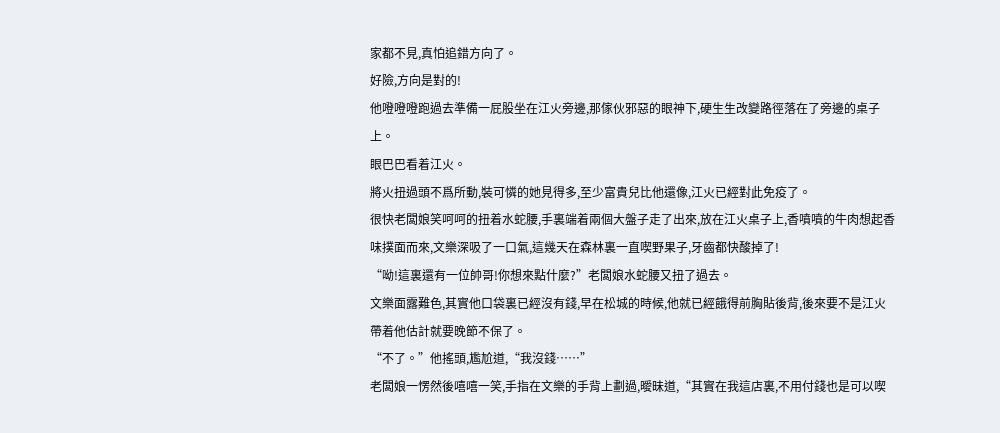家都不見,真怕追錯方向了。
好險,方向是對的!
他噔噔噔跑過去準備一屁股坐在江火旁邊,那傢伙邪惡的眼神下,硬生生改變路徑落在了旁邊的桌子上。
眼巴巴看着江火。
將火扭過頭不爲所動,裝可憐的她見得多,至少富貴兒比他還像,江火已經對此免疫了。
很快老闆娘笑呵呵的扭着水蛇腰,手裏端着兩個大盤子走了出來,放在江火桌子上,香噴噴的牛肉想起香味撲面而來,文樂深吸了一口氣,這幾天在森林裏一直喫野果子,牙齒都快酸掉了!
“呦!這裏還有一位帥哥!你想來點什麼?”老闆娘水蛇腰又扭了過去。
文樂面露難色,其實他口袋裏已經沒有錢,早在松城的時候,他就已經餓得前胸貼後背,後來要不是江火帶着他估計就要晚節不保了。
“不了。”他搖頭,尷尬道,“我沒錢……”
老闆娘一愣然後嘻嘻一笑,手指在文樂的手背上劃過,曖昧道,“其實在我這店裏,不用付錢也是可以喫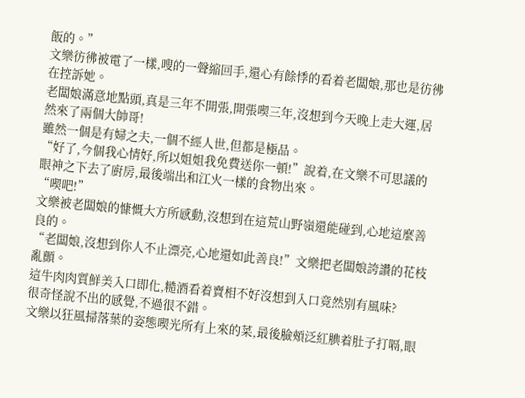飯的。”
文樂彷彿被電了一樣,嗖的一聲縮回手,還心有餘悸的看着老闆娘,那也是彷彿在控訴她。
老闆娘滿意地點頭,真是三年不開張,開張喫三年,沒想到今天晚上走大運,居然來了兩個大帥哥!
雖然一個是有婦之夫,一個不經人世,但都是極品。
“好了,今個我心情好,所以姐姐我免費送你一頓!”說着,在文樂不可思議的眼神之下去了廚房,最後端出和江火一樣的食物出來。
“喫吧!”
文樂被老闆娘的慷慨大方所感動,沒想到在這荒山野嶺還能碰到,心地這麼善良的。
“老闆娘,沒想到你人不止漂亮,心地還如此善良!”文樂把老闆娘誇讚的花枝亂顫。
這牛肉肉質鮮美入口即化,糙酒看着賣相不好沒想到入口竟然別有風味?
很奇怪說不出的感覺,不過很不錯。
文樂以狂風掃落葉的姿態喫光所有上來的菜,最後臉頰泛紅腆着肚子打嗝,眼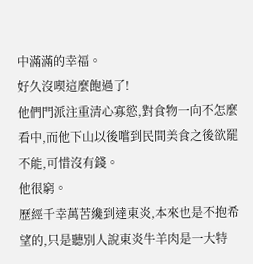中滿滿的幸福。
好久沒喫這麼飽過了!
他們門派注重清心寡慾,對食物一向不怎麼看中,而他下山以後嚐到民間美食之後欲罷不能,可惜沒有錢。
他很窮。
歷經千幸萬苦纔到達東炎,本來也是不抱希望的,只是聽別人說東炎牛羊肉是一大特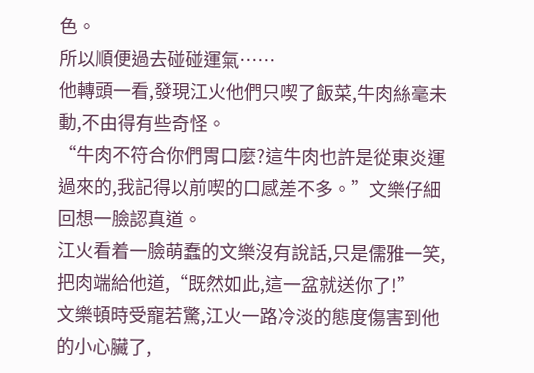色。
所以順便過去碰碰運氣……
他轉頭一看,發現江火他們只喫了飯菜,牛肉絲毫未動,不由得有些奇怪。
“牛肉不符合你們胃口麼?這牛肉也許是從東炎運過來的,我記得以前喫的口感差不多。”文樂仔細回想一臉認真道。
江火看着一臉萌蠢的文樂沒有說話,只是儒雅一笑,把肉端給他道,“既然如此,這一盆就送你了!”
文樂頓時受寵若驚,江火一路冷淡的態度傷害到他的小心臟了,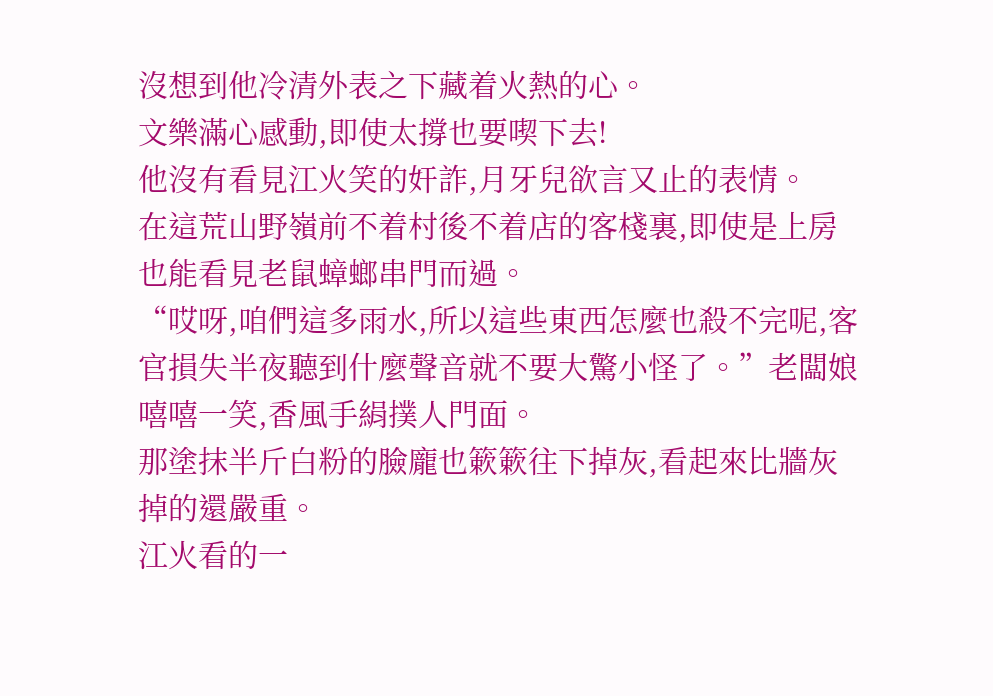沒想到他冷清外表之下藏着火熱的心。
文樂滿心感動,即使太撐也要喫下去!
他沒有看見江火笑的奸詐,月牙兒欲言又止的表情。
在這荒山野嶺前不着村後不着店的客棧裏,即使是上房也能看見老鼠蟑螂串門而過。
“哎呀,咱們這多雨水,所以這些東西怎麼也殺不完呢,客官損失半夜聽到什麼聲音就不要大驚小怪了。”老闆娘嘻嘻一笑,香風手絹撲人門面。
那塗抹半斤白粉的臉龐也簌簌往下掉灰,看起來比牆灰掉的還嚴重。
江火看的一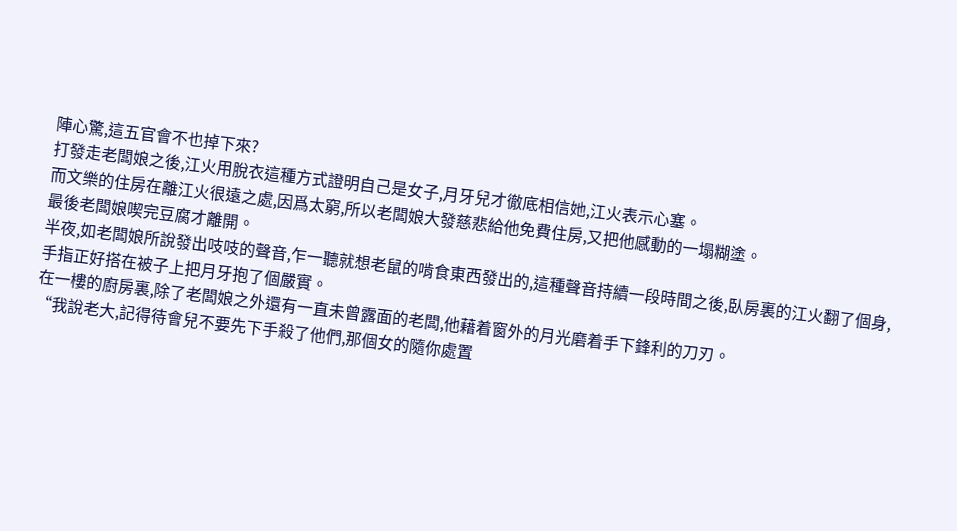陣心驚,這五官會不也掉下來?
打發走老闆娘之後,江火用脫衣這種方式證明自己是女子,月牙兒才徹底相信她,江火表示心塞。
而文樂的住房在離江火很遠之處,因爲太窮,所以老闆娘大發慈悲給他免費住房,又把他感動的一塌糊塗。
最後老闆娘喫完豆腐才離開。
半夜,如老闆娘所說發出吱吱的聲音,乍一聽就想老鼠的啃食東西發出的,這種聲音持續一段時間之後,臥房裏的江火翻了個身,手指正好搭在被子上把月牙抱了個嚴實。
在一樓的廚房裏,除了老闆娘之外還有一直未曾露面的老闆,他藉着窗外的月光磨着手下鋒利的刀刃。
“我說老大,記得待會兒不要先下手殺了他們,那個女的隨你處置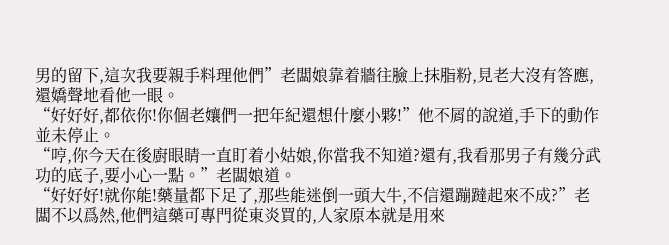男的留下,這次我要親手料理他們”老闆娘靠着牆往臉上抹脂粉,見老大沒有答應,還嬌聲地看他一眼。
“好好好,都依你!你個老孃們一把年紀還想什麼小夥!”他不屑的說道,手下的動作並未停止。
“哼,你今天在後廚眼睛一直盯着小姑娘,你當我不知道?還有,我看那男子有幾分武功的底子,要小心一點。”老闆娘道。
“好好好!就你能!藥量都下足了,那些能迷倒一頭大牛,不信還蹦躂起來不成?”老闆不以爲然,他們這藥可專門從東炎買的,人家原本就是用來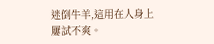迷倒牛羊,這用在人身上屢試不爽。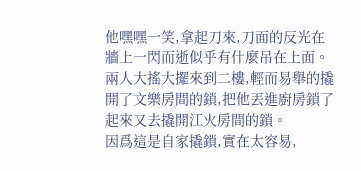他嘿嘿一笑,拿起刀來,刀面的反光在牆上一閃而逝似乎有什麼吊在上面。
兩人大搖大擺來到二樓,輕而易舉的撬開了文樂房間的鎖,把他丟進廚房鎖了起來又去撬開江火房間的鎖。
因爲這是自家撬鎖,實在太容易,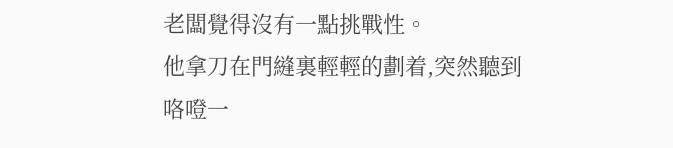老闆覺得沒有一點挑戰性。
他拿刀在門縫裏輕輕的劃着,突然聽到咯噔一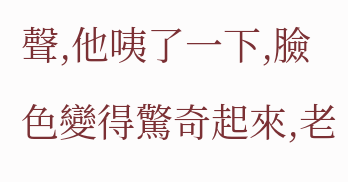聲,他咦了一下,臉色變得驚奇起來,老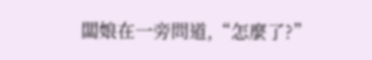闆娘在一旁問道,“怎麼了?”